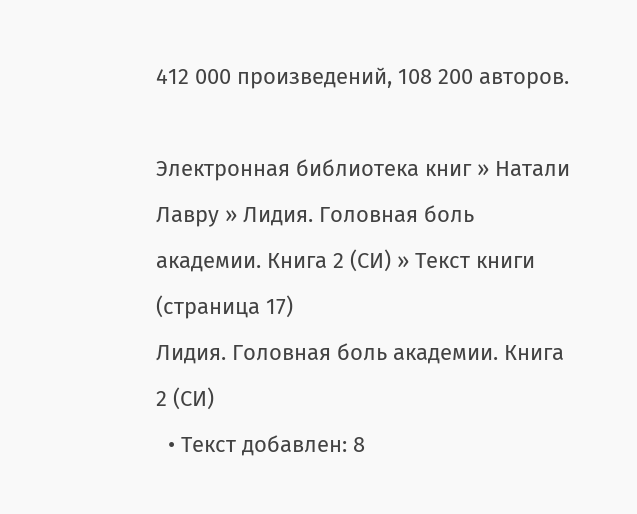412 000 произведений, 108 200 авторов.

Электронная библиотека книг » Натали Лавру » Лидия. Головная боль академии. Книга 2 (СИ) » Текст книги (страница 17)
Лидия. Головная боль академии. Книга 2 (СИ)
  • Текст добавлен: 8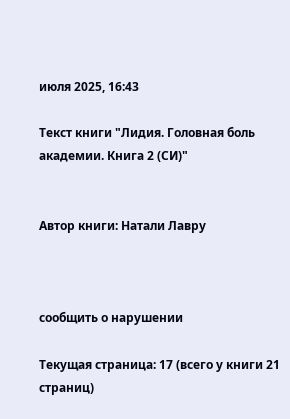июля 2025, 16:43

Текст книги "Лидия. Головная боль академии. Книга 2 (СИ)"


Автор книги: Натали Лавру



сообщить о нарушении

Текущая страница: 17 (всего у книги 21 страниц)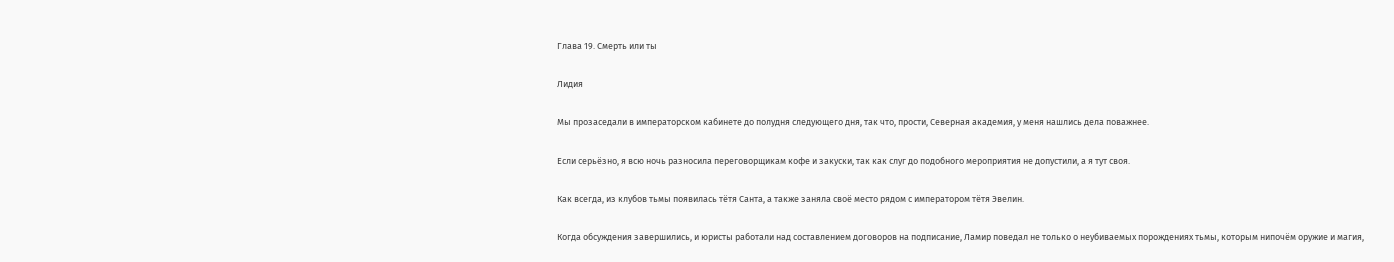Глава 19. Смерть или ты

Лидия

Мы прозаседали в императорском кабинете до полудня следующего дня, так что, прости, Северная академия, у меня нашлись дела поважнее.

Если серьёзно, я всю ночь разносила переговорщикам кофе и закуски, так как слуг до подобного мероприятия не допустили, а я тут своя.

Как всегда, из клубов тьмы появилась тётя Санта, а также заняла своё место рядом с императором тётя Эвелин.

Когда обсуждения завершились, и юристы работали над составлением договоров на подписание, Ламир поведал не только о неубиваемых порождениях тьмы, которым нипочём оружие и магия,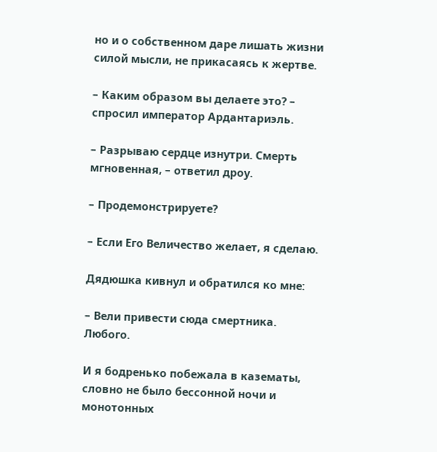но и о собственном даре лишать жизни силой мысли, не прикасаясь к жертве.

– Каким образом вы делаете это? – спросил император Ардантариэль.

– Разрываю сердце изнутри. Смерть мгновенная, – ответил дроу.

– Продемонстрируете?

– Если Его Величество желает, я сделаю.

Дядюшка кивнул и обратился ко мне:

– Вели привести сюда смертника. Любого.

И я бодренько побежала в казематы, словно не было бессонной ночи и монотонных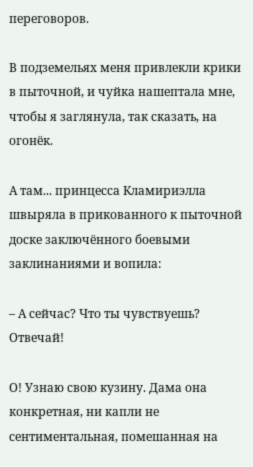переговоров.

В подземельях меня привлекли крики в пыточной, и чуйка нашептала мне, чтобы я заглянула, так сказать, на огонёк.

А там... принцесса Кламириэлла швыряла в прикованного к пыточной доске заключённого боевыми заклинаниями и вопила:

– А сейчас? Что ты чувствуешь? Отвечай!

О! Узнаю свою кузину. Дама она конкретная, ни капли не сентиментальная, помешанная на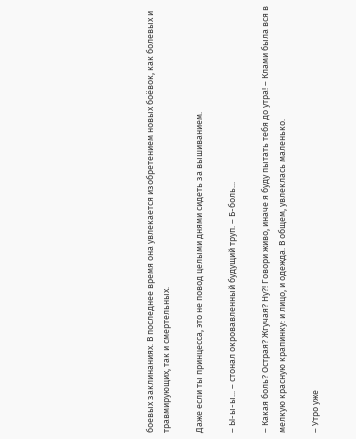боевых заклинаниях. В последнее время она увлекается изобретением новых боёвок, как болевых и травмирующих, так и смертельных.

Даже если ты принцесса, это не повод целыми днями сидеть за вышиванием.

– Ы-ы-ы... – стонал окровавленный будущий труп. – Б-боль...

– Какая боль? Острая? Жгучая? Ну?! Говори живо, иначе я буду пытать тебя до утра! – Клами была вся в мелкую красную крапинку: и лицо, и одежда. В общем, увлеклась маленько.

– Утро уже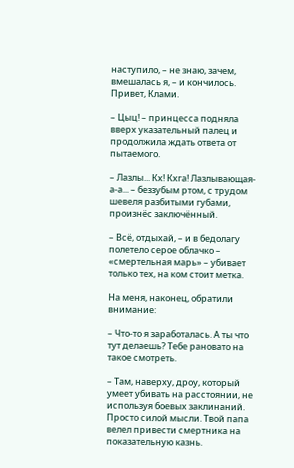наступило, – не знаю, зачем, вмешалась я, – и кончилось. Привет, Клами.

– Цыц! – принцесса подняла вверх указательный палец и продолжила ждать ответа от пытаемого.

– Лазлы... Кх! Кхга! Лазлывающая-а-а... – беззубым ртом, с трудом шевеля разбитыми губами, произнёс заключённый.

– Всё, отдыхай, – и в бедолагу полетело серое облачко – «смертельная марь» – убивает только тех, на ком стоит метка.

На меня, наконец, обратили внимание:

– Что-то я заработалась. А ты что тут делаешь? Тебе рановато на такое смотреть.

– Там, наверху, дроу, который умеет убивать на расстоянии, не используя боевых заклинаний. Просто силой мысли. Твой папа велел привести смертника на показательную казнь.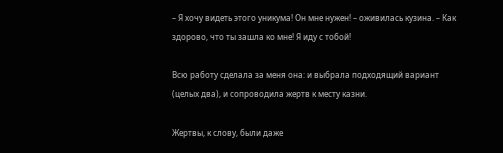– Я хочу видеть этого уникума! Он мне нужен! – оживилась кузина. – Как здорово, что ты зашла ко мне! Я иду с тобой!

Всю работу сделала за меня она: и выбрала подходящий вариант (целых два), и сопроводила жертв к месту казни.

Жертвы, к слову, были даже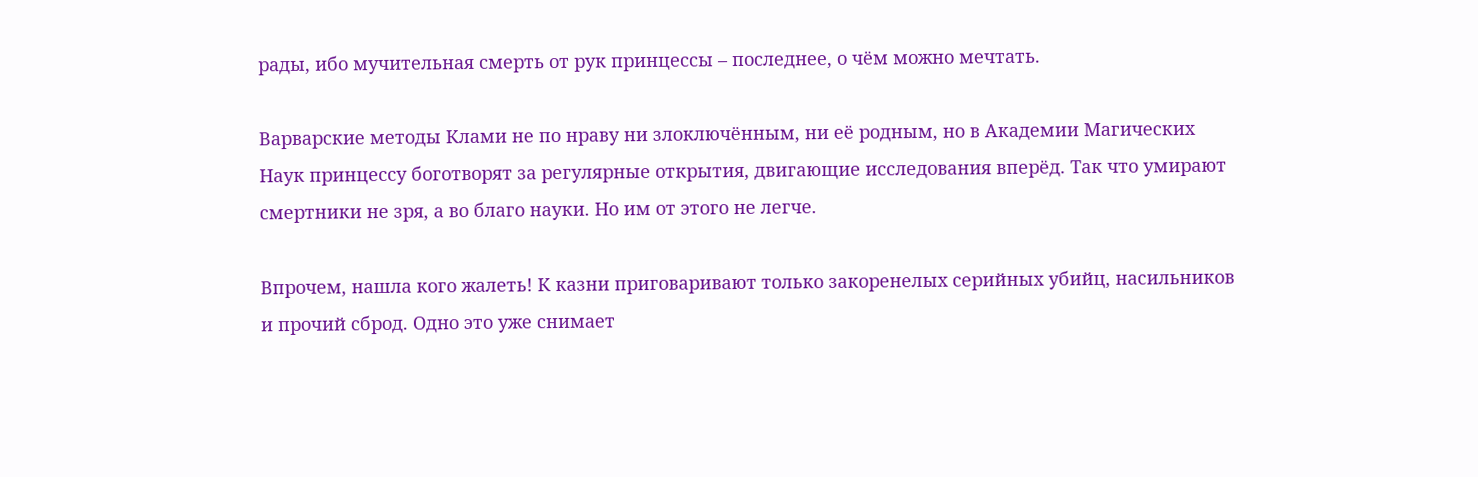рады, ибо мучительная смерть от рук принцессы – последнее, о чём можно мечтать.

Варварские методы Клами не по нраву ни злоключённым, ни её родным, но в Академии Магических Наук принцессу боготворят за регулярные открытия, двигающие исследования вперёд. Так что умирают смертники не зря, а во благо науки. Но им от этого не легче.

Впрочем, нашла кого жалеть! К казни приговаривают только закоренелых серийных убийц, насильников и прочий сброд. Одно это уже снимает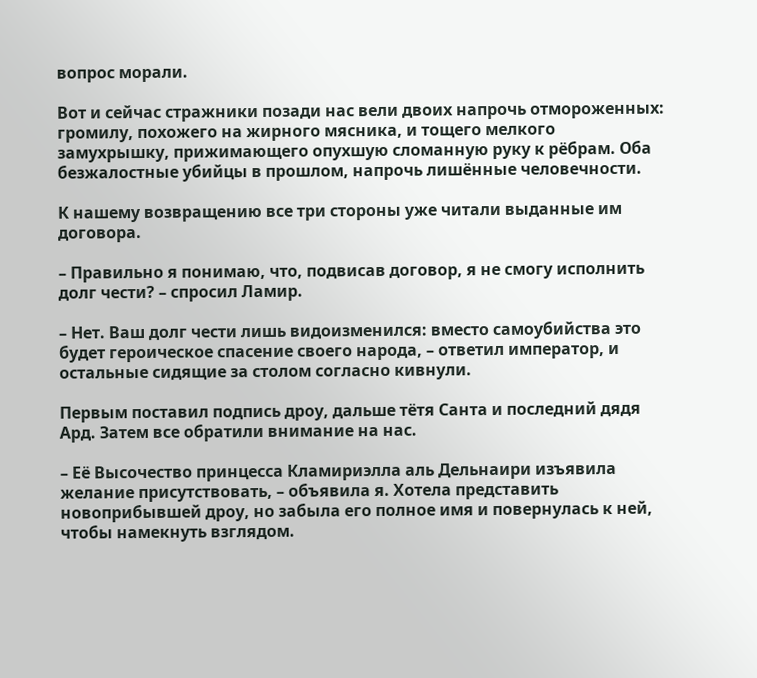вопрос морали.

Вот и сейчас стражники позади нас вели двоих напрочь отмороженных: громилу, похожего на жирного мясника, и тощего мелкого замухрышку, прижимающего опухшую сломанную руку к рёбрам. Оба безжалостные убийцы в прошлом, напрочь лишённые человечности.

К нашему возвращению все три стороны уже читали выданные им договора.

– Правильно я понимаю, что, подвисав договор, я не смогу исполнить долг чести? – спросил Ламир.

– Нет. Ваш долг чести лишь видоизменился: вместо самоубийства это будет героическое спасение своего народа, – ответил император, и остальные сидящие за столом согласно кивнули.

Первым поставил подпись дроу, дальше тётя Санта и последний дядя Ард. Затем все обратили внимание на нас.

– Её Высочество принцесса Кламириэлла аль Дельнаири изъявила желание присутствовать, – объявила я. Хотела представить новоприбывшей дроу, но забыла его полное имя и повернулась к ней, чтобы намекнуть взглядом.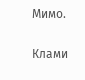Мимо.

Клами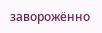заворожённо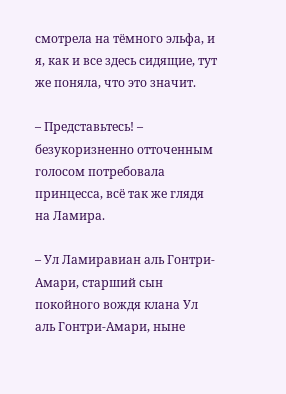смотрела на тёмного эльфа, и я, как и все здесь сидящие, тут же поняла, что это значит.

– Представьтесь! – безукоризненно отточенным голосом потребовала принцесса, всё так же глядя на Ламира.

– Ул Ламиравиан аль Гонтри-Амари, старший сын покойного вождя клана Ул аль Гонтри-Амари, ныне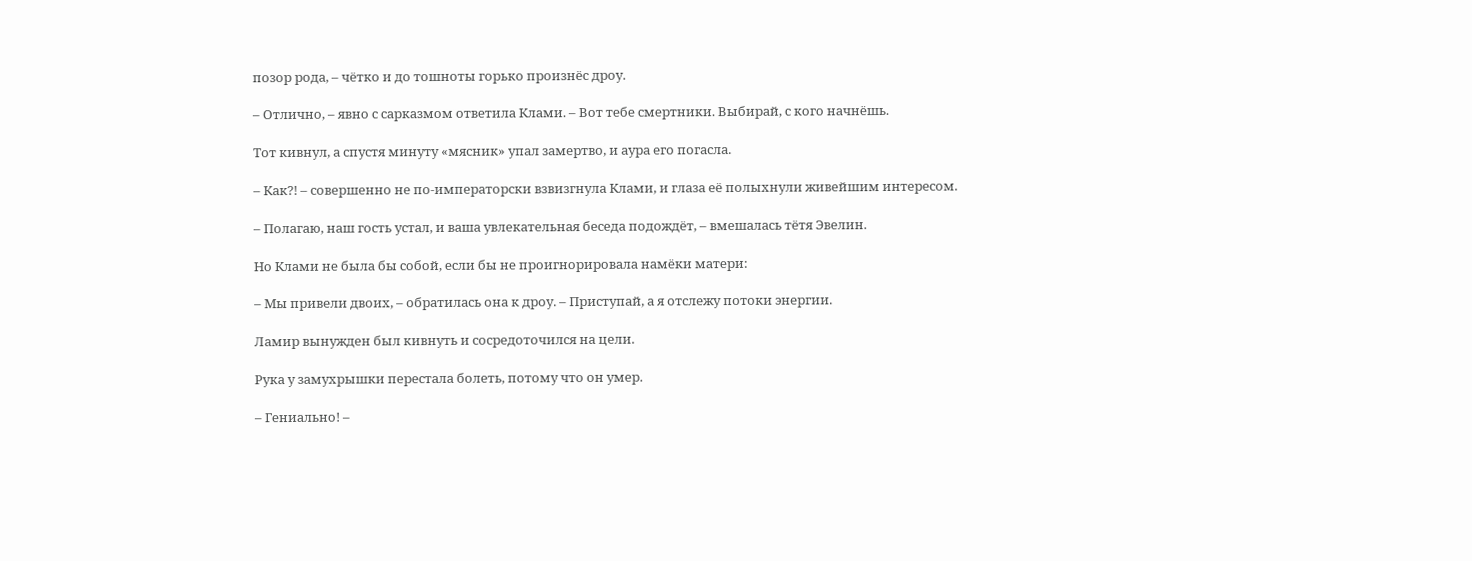позор рода, – чётко и до тошноты горько произнёс дроу.

– Отлично, – явно с сарказмом ответила Клами. – Вот тебе смертники. Выбирай, с кого начнёшь.

Тот кивнул, а спустя минуту «мясник» упал замертво, и аура его погасла.

– Как?! – совершенно не по-императорски взвизгнула Клами, и глаза её полыхнули живейшим интересом.

– Полагаю, наш гость устал, и ваша увлекательная беседа подождёт, – вмешалась тётя Эвелин.

Но Клами не была бы собой, если бы не проигнорировала намёки матери:

– Мы привели двоих, – обратилась она к дроу. – Приступай, а я отслежу потоки энергии.

Ламир вынужден был кивнуть и сосредоточился на цели.

Рука у замухрышки перестала болеть, потому что он умер.

– Гениально! –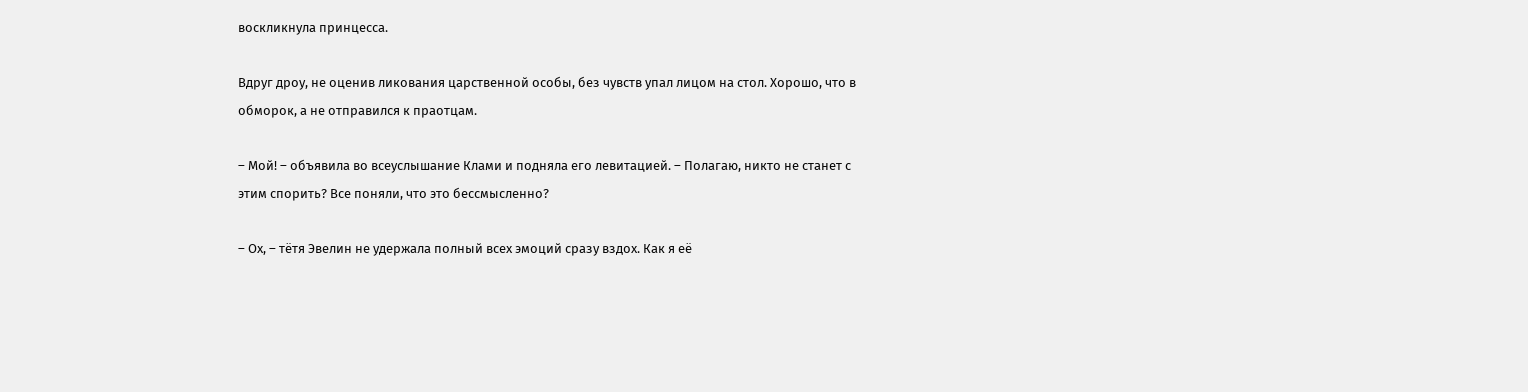воскликнула принцесса.

Вдруг дроу, не оценив ликования царственной особы, без чувств упал лицом на стол. Хорошо, что в обморок, а не отправился к праотцам.

– Мой! – объявила во всеуслышание Клами и подняла его левитацией. – Полагаю, никто не станет с этим спорить? Все поняли, что это бессмысленно?

– Ох, – тётя Эвелин не удержала полный всех эмоций сразу вздох. Как я её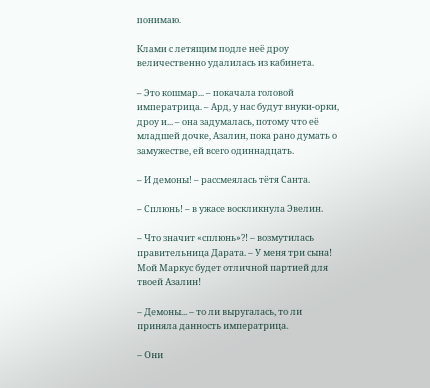понимаю.

Клами с летящим подле неё дроу величественно удалилась из кабинета.

– Это кошмар... – покачала головой императрица. – Ард, у нас будут внуки-орки, дроу и... – она задумалась, потому что её младшей дочке, Азалин, пока рано думать о замужестве, ей всего одиннадцать.

– И демоны! – рассмеялась тётя Санта.

– Сплюнь! – в ужасе воскликнула Эвелин.

– Что значит «сплюнь»?! – возмутилась правительница Дарата. – У меня три сына! Мой Маркус будет отличной партией для твоей Азалин!

– Демоны... – то ли выругалась, то ли приняла данность императрица.

– Они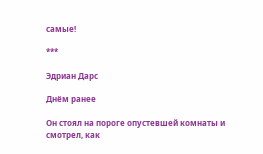самые!

***

Эдриан Дарс

Днём ранее

Он стоял на пороге опустевшей комнаты и смотрел, как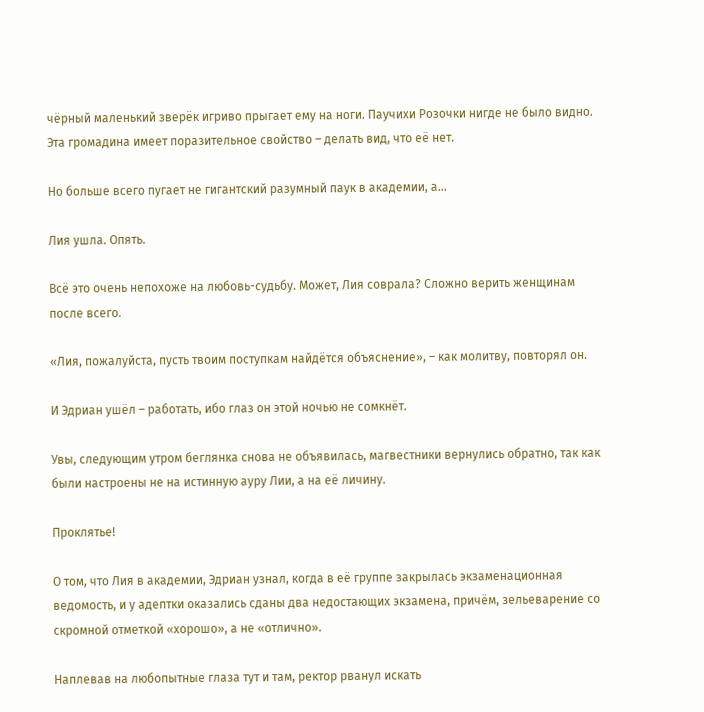чёрный маленький зверёк игриво прыгает ему на ноги. Паучихи Розочки нигде не было видно. Эта громадина имеет поразительное свойство – делать вид, что её нет.

Но больше всего пугает не гигантский разумный паук в академии, а...

Лия ушла. Опять.

Всё это очень непохоже на любовь-судьбу. Может, Лия соврала? Сложно верить женщинам после всего.

«Лия, пожалуйста, пусть твоим поступкам найдётся объяснение», – как молитву, повторял он.

И Эдриан ушёл – работать, ибо глаз он этой ночью не сомкнёт.

Увы, следующим утром беглянка снова не объявилась, магвестники вернулись обратно, так как были настроены не на истинную ауру Лии, а на её личину.

Проклятье!

О том, что Лия в академии, Эдриан узнал, когда в её группе закрылась экзаменационная ведомость, и у адептки оказались сданы два недостающих экзамена, причём, зельеварение со скромной отметкой «хорошо», а не «отлично».

Наплевав на любопытные глаза тут и там, ректор рванул искать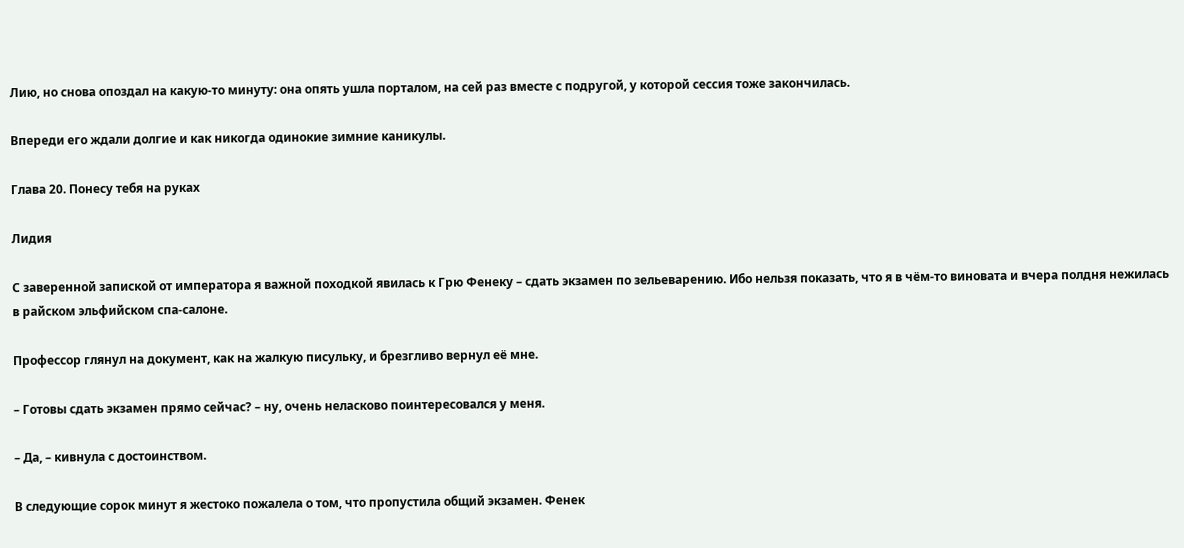Лию, но снова опоздал на какую-то минуту: она опять ушла порталом, на сей раз вместе с подругой, у которой сессия тоже закончилась.

Впереди его ждали долгие и как никогда одинокие зимние каникулы.

Глава 20. Понесу тебя на руках

Лидия

С заверенной запиской от императора я важной походкой явилась к Грю Фенеку – сдать экзамен по зельеварению. Ибо нельзя показать, что я в чём-то виновата и вчера полдня нежилась в райском эльфийском спа-салоне.

Профессор глянул на документ, как на жалкую писульку, и брезгливо вернул её мне.

– Готовы сдать экзамен прямо сейчас? – ну, очень неласково поинтересовался у меня.

– Да, – кивнула с достоинством.

В следующие сорок минут я жестоко пожалела о том, что пропустила общий экзамен. Фенек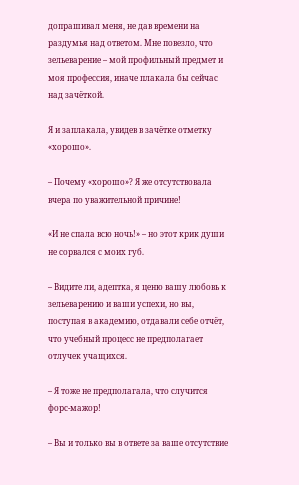допрашивал меня, не дав времени на раздумья над ответом. Мне повезло, что зельеварение – мой профильный предмет и моя профессия, иначе плакала бы сейчас над зачёткой.

Я и заплакала, увидев в зачётке отметку «хорошо».

– Почему «хорошо»? Я же отсутствовала вчера по уважительной причине!

«И не спала всю ночь!» – но этот крик души не сорвался с моих губ.

– Видите ли, адептка, я ценю вашу любовь к зельеварению и ваши успехи, но вы, поступая в академию, отдавали себе отчёт, что учебный процесс не предполагает отлучек учащихся.

– Я тоже не предполагала, что случится форс-мажор!

– Вы и только вы в ответе за ваше отсутствие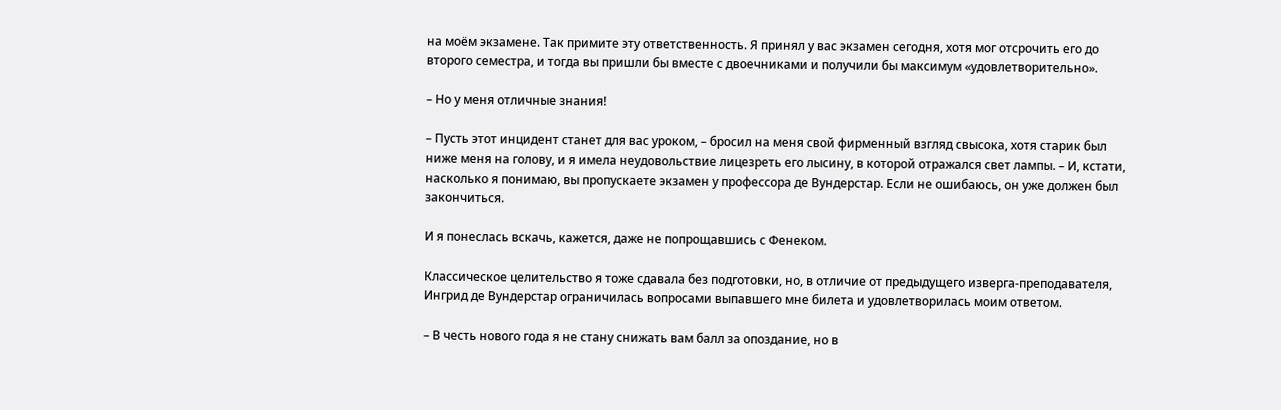на моём экзамене. Так примите эту ответственность. Я принял у вас экзамен сегодня, хотя мог отсрочить его до второго семестра, и тогда вы пришли бы вместе с двоечниками и получили бы максимум «удовлетворительно».

– Но у меня отличные знания!

– Пусть этот инцидент станет для вас уроком, – бросил на меня свой фирменный взгляд свысока, хотя старик был ниже меня на голову, и я имела неудовольствие лицезреть его лысину, в которой отражался свет лампы. – И, кстати, насколько я понимаю, вы пропускаете экзамен у профессора де Вундерстар. Если не ошибаюсь, он уже должен был закончиться.

И я понеслась вскачь, кажется, даже не попрощавшись с Фенеком.

Классическое целительство я тоже сдавала без подготовки, но, в отличие от предыдущего изверга-преподавателя, Ингрид де Вундерстар ограничилась вопросами выпавшего мне билета и удовлетворилась моим ответом.

– В честь нового года я не стану снижать вам балл за опоздание, но в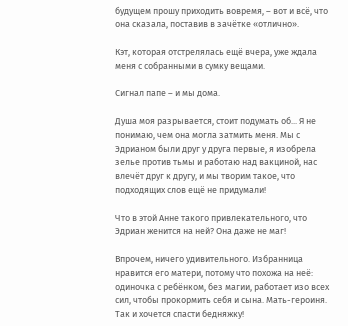будущем прошу приходить вовремя, – вот и всё, что она сказала, поставив в зачётке «отлично».

Кэт, которая отстрелялась ещё вчера, уже ждала меня с собранными в сумку вещами.

Сигнал папе – и мы дома.

Душа моя разрывается, стоит подумать об... Я не понимаю, чем она могла затмить меня. Мы с Эдрианом были друг у друга первые, я изобрела зелье против тьмы и работаю над вакциной, нас влечёт друг к другу, и мы творим такое, что подходящих слов ещё не придумали!

Что в этой Анне такого привлекательного, что Эдриан женится на ней? Она даже не маг!

Впрочем, ничего удивительного. Избранница нравится его матери, потому что похожа на неё: одиночка с ребёнком, без магии, работает изо всех сил, чтобы прокормить себя и сына. Мать-героиня. Так и хочется спасти бедняжку!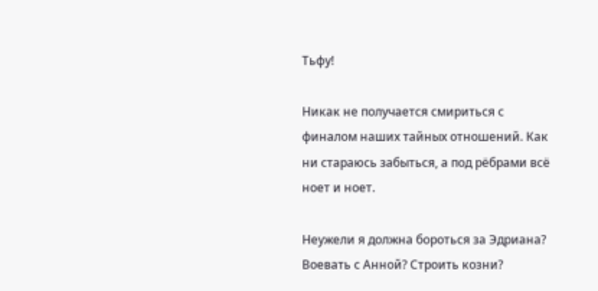Тьфу!

Никак не получается смириться с финалом наших тайных отношений. Как ни стараюсь забыться, а под рёбрами всё ноет и ноет.

Неужели я должна бороться за Эдриана? Воевать с Анной? Строить козни?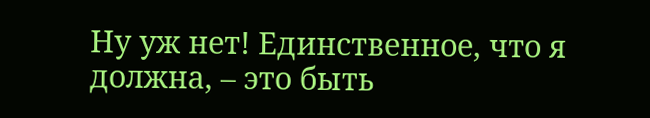Ну уж нет! Единственное, что я должна, – это быть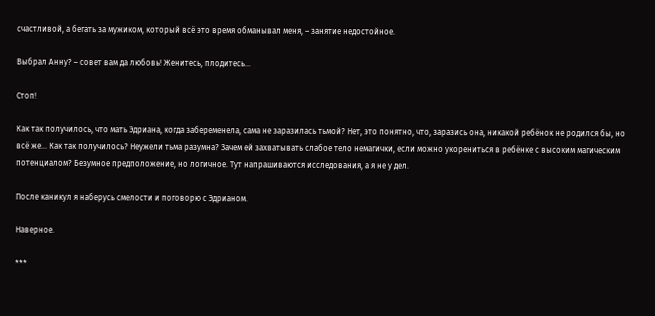счастливой, а бегать за мужиком, который всё это время обманывал меня, – занятие недостойное.

Выбрал Анну? – совет вам да любовь! Женитесь, плодитесь...

Стоп!

Как так получилось, что мать Эдриана, когда забеременела, сама не заразилась тьмой? Нет, это понятно, что, заразись она, никакой ребёнок не родился бы, но всё же... Как так получилось? Неужели тьма разумна? Зачем ей захватывать слабое тело немагички, если можно укорениться в ребёнке с высоким магическим потенциалом? Безумное предположение, но логичное. Тут напрашиваются исследования, а я не у дел.

После каникул я наберусь смелости и поговорю с Эдрианом.

Наверное.

***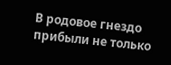В родовое гнездо прибыли не только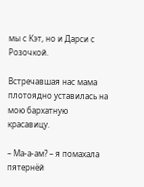мы с Кэт, но и Дарси с Розочкой.

Встречавшая нас мама плотоядно уставилась на мою бархатную красавицу.

– Ма-а-ам? – я помахала пятернёй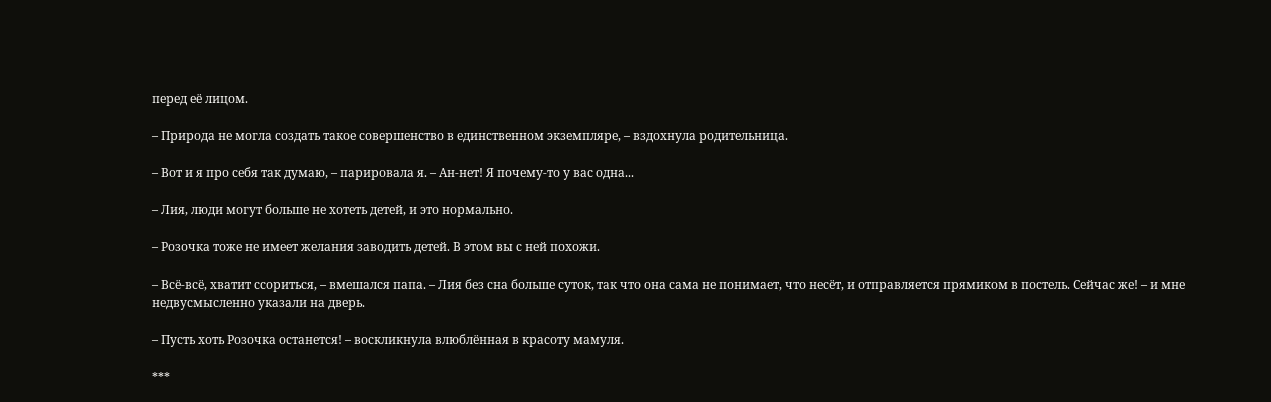перед её лицом.

– Природа не могла создать такое совершенство в единственном экземпляре, – вздохнула родительница.

– Вот и я про себя так думаю, – парировала я. – Ан-нет! Я почему-то у вас одна...

– Лия, люди могут больше не хотеть детей, и это нормально.

– Розочка тоже не имеет желания заводить детей. В этом вы с ней похожи.

– Всё-всё, хватит ссориться, – вмешался папа. – Лия без сна больше суток, так что она сама не понимает, что несёт, и отправляется прямиком в постель. Сейчас же! – и мне недвусмысленно указали на дверь.

– Пусть хоть Розочка останется! – воскликнула влюблённая в красоту мамуля.

***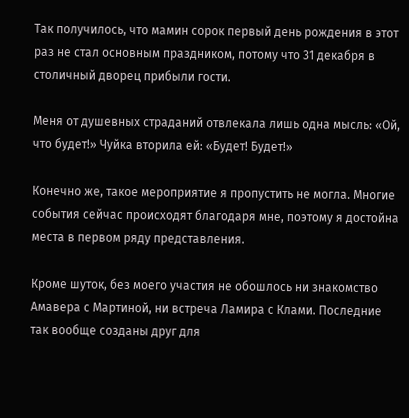Так получилось, что мамин сорок первый день рождения в этот раз не стал основным праздником, потому что 31 декабря в столичный дворец прибыли гости.

Меня от душевных страданий отвлекала лишь одна мысль: «Ой, что будет!» Чуйка вторила ей: «Будет! Будет!»

Конечно же, такое мероприятие я пропустить не могла. Многие события сейчас происходят благодаря мне, поэтому я достойна места в первом ряду представления.

Кроме шуток, без моего участия не обошлось ни знакомство Амавера с Мартиной, ни встреча Ламира с Клами. Последние так вообще созданы друг для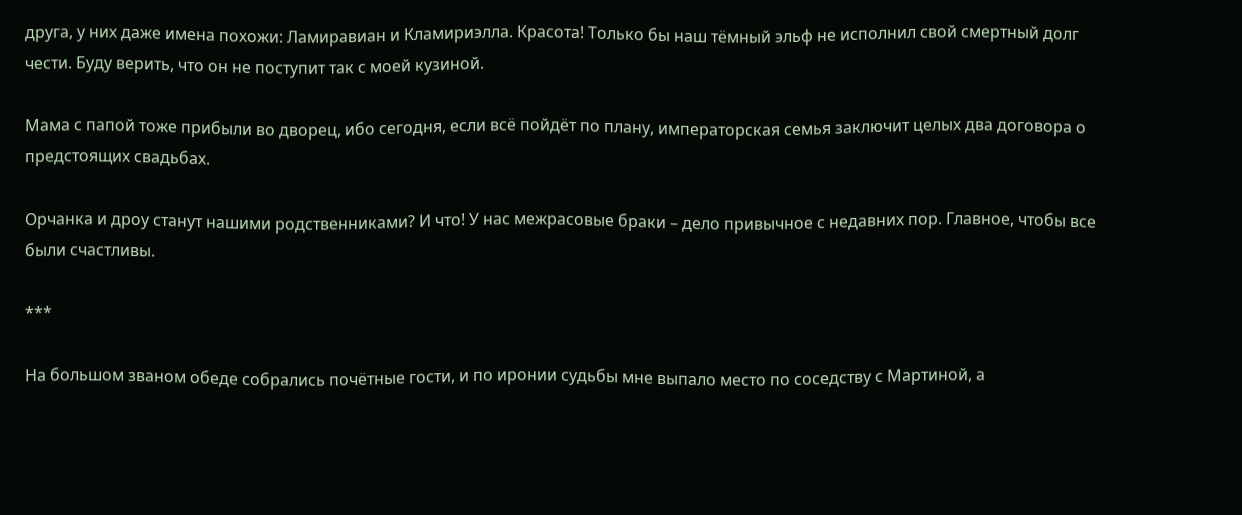друга, у них даже имена похожи: Ламиравиан и Кламириэлла. Красота! Только бы наш тёмный эльф не исполнил свой смертный долг чести. Буду верить, что он не поступит так с моей кузиной.

Мама с папой тоже прибыли во дворец, ибо сегодня, если всё пойдёт по плану, императорская семья заключит целых два договора о предстоящих свадьбах.

Орчанка и дроу станут нашими родственниками? И что! У нас межрасовые браки – дело привычное с недавних пор. Главное, чтобы все были счастливы.

***

На большом званом обеде собрались почётные гости, и по иронии судьбы мне выпало место по соседству с Мартиной, а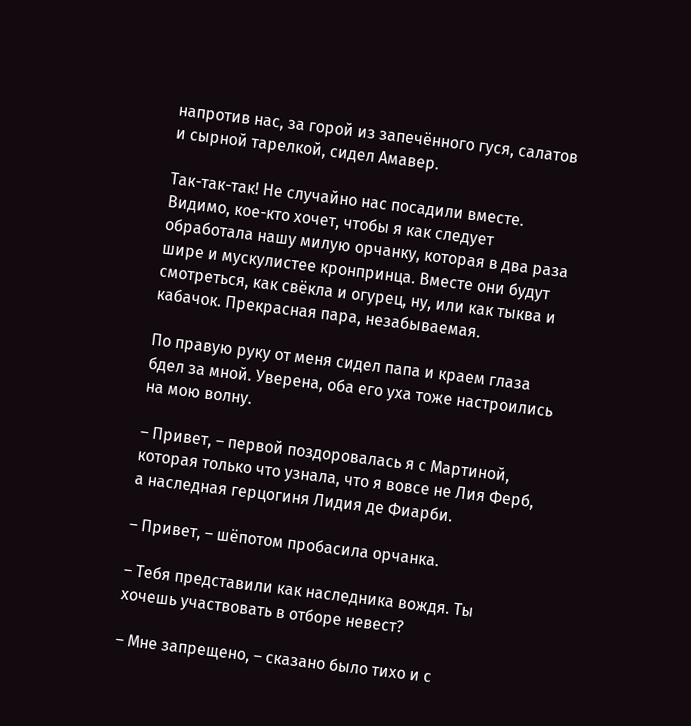напротив нас, за горой из запечённого гуся, салатов и сырной тарелкой, сидел Амавер.

Так-так-так! Не случайно нас посадили вместе. Видимо, кое-кто хочет, чтобы я как следует обработала нашу милую орчанку, которая в два раза шире и мускулистее кронпринца. Вместе они будут смотреться, как свёкла и огурец, ну, или как тыква и кабачок. Прекрасная пара, незабываемая.

По правую руку от меня сидел папа и краем глаза бдел за мной. Уверена, оба его уха тоже настроились на мою волну.

– Привет, – первой поздоровалась я с Мартиной, которая только что узнала, что я вовсе не Лия Ферб, а наследная герцогиня Лидия де Фиарби.

– Привет, – шёпотом пробасила орчанка.

– Тебя представили как наследника вождя. Ты хочешь участвовать в отборе невест?

– Мне запрещено, – сказано было тихо и с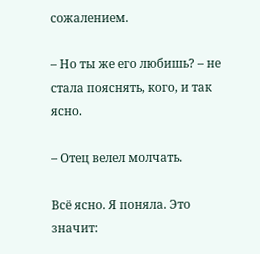сожалением.

– Но ты же его любишь? – не стала пояснять, кого, и так ясно.

– Отец велел молчать.

Всё ясно. Я поняла. Это значит: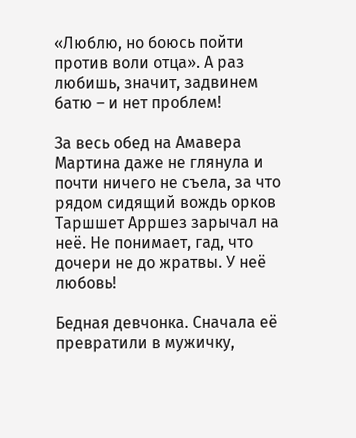«Люблю, но боюсь пойти против воли отца». А раз любишь, значит, задвинем батю – и нет проблем!

За весь обед на Амавера Мартина даже не глянула и почти ничего не съела, за что рядом сидящий вождь орков Таршшет Арршез зарычал на неё. Не понимает, гад, что дочери не до жратвы. У неё любовь!

Бедная девчонка. Сначала её превратили в мужичку,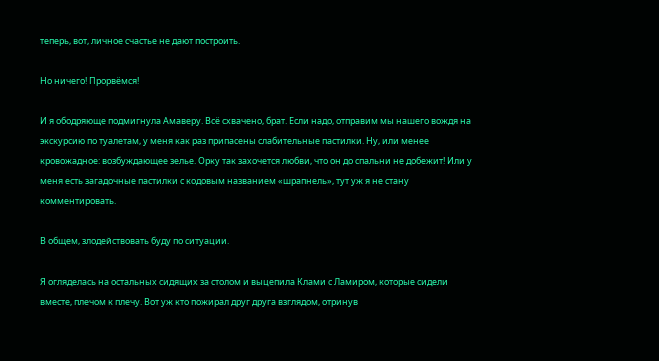теперь, вот, личное счастье не дают построить.

Но ничего! Прорвёмся!

И я ободряюще подмигнула Амаверу. Всё схвачено, брат. Если надо, отправим мы нашего вождя на экскурсию по туалетам, у меня как раз припасены слабительные пастилки. Ну, или менее кровожадное: возбуждающее зелье. Орку так захочется любви, что он до спальни не добежит! Или у меня есть загадочные пастилки с кодовым названием «шрапнель», тут уж я не стану комментировать.

В общем, злодействовать буду по ситуации.

Я огляделась на остальных сидящих за столом и выцепила Клами с Ламиром, которые сидели вместе, плечом к плечу. Вот уж кто пожирал друг друга взглядом, отринув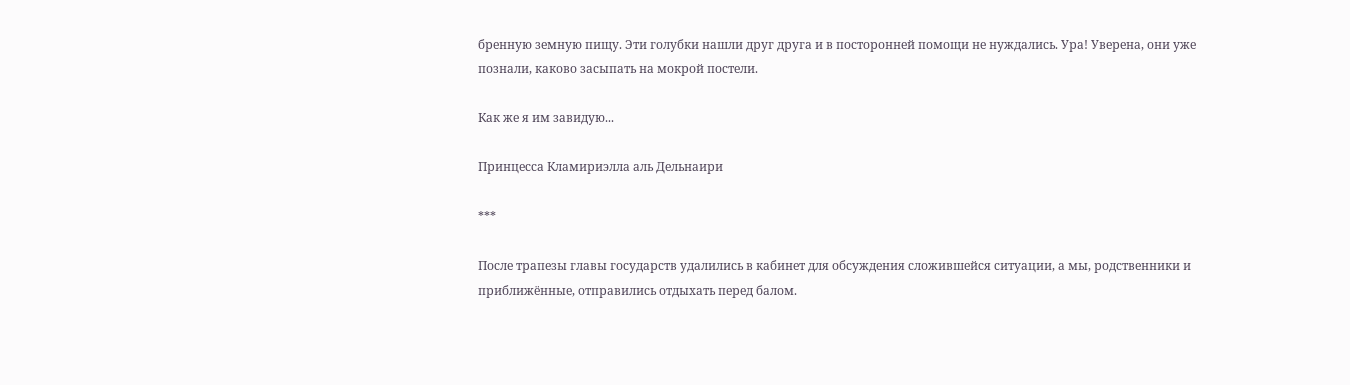бренную земную пищу. Эти голубки нашли друг друга и в посторонней помощи не нуждались. Ура! Уверена, они уже познали, каково засыпать на мокрой постели.

Как же я им завидую...

Принцесса Кламириэлла аль Дельнаири

***

После трапезы главы государств удалились в кабинет для обсуждения сложившейся ситуации, а мы, родственники и приближённые, отправились отдыхать перед балом.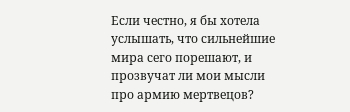Если честно, я бы хотела услышать, что сильнейшие мира сего порешают, и прозвучат ли мои мысли про армию мертвецов?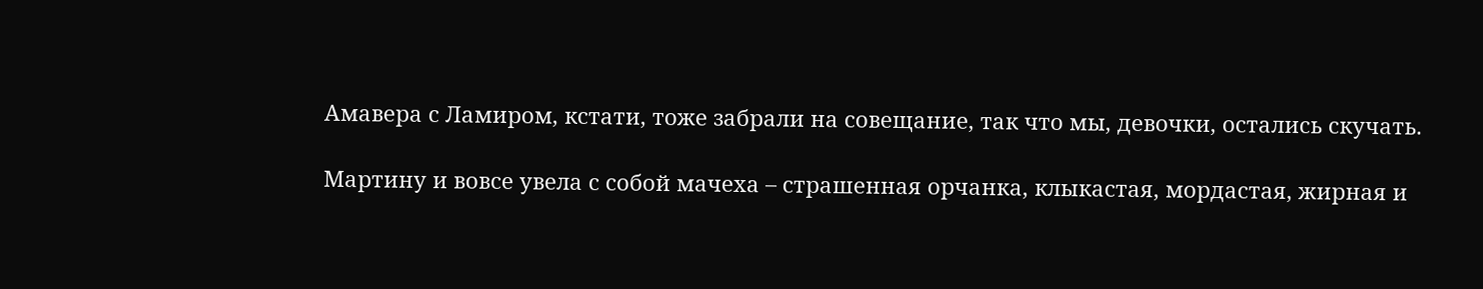Амавера с Ламиром, кстати, тоже забрали на совещание, так что мы, девочки, остались скучать.

Мартину и вовсе увела с собой мачеха – страшенная орчанка, клыкастая, мордастая, жирная и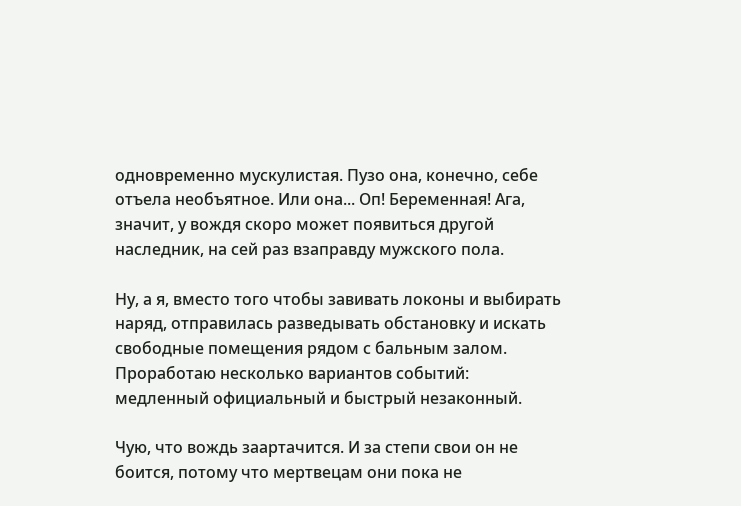одновременно мускулистая. Пузо она, конечно, себе отъела необъятное. Или она... Оп! Беременная! Ага, значит, у вождя скоро может появиться другой наследник, на сей раз взаправду мужского пола.

Ну, а я, вместо того чтобы завивать локоны и выбирать наряд, отправилась разведывать обстановку и искать свободные помещения рядом с бальным залом. Проработаю несколько вариантов событий: медленный официальный и быстрый незаконный.

Чую, что вождь заартачится. И за степи свои он не боится, потому что мертвецам они пока не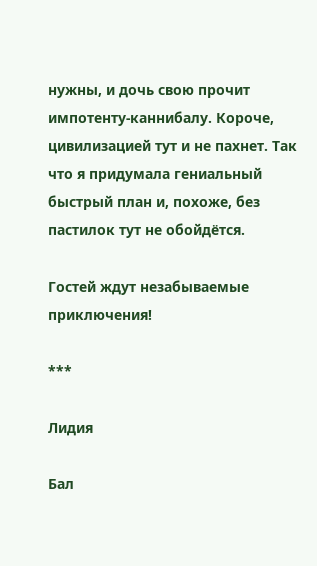нужны, и дочь свою прочит импотенту-каннибалу. Короче, цивилизацией тут и не пахнет. Так что я придумала гениальный быстрый план и, похоже, без пастилок тут не обойдётся.

Гостей ждут незабываемые приключения!

***

Лидия

Бал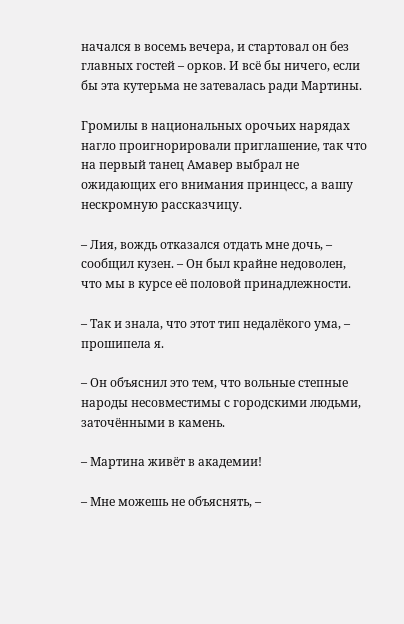начался в восемь вечера, и стартовал он без главных гостей – орков. И всё бы ничего, если бы эта кутерьма не затевалась ради Мартины.

Громилы в национальных орочьих нарядах нагло проигнорировали приглашение, так что на первый танец Амавер выбрал не ожидающих его внимания принцесс, а вашу нескромную рассказчицу.

– Лия, вождь отказался отдать мне дочь, – сообщил кузен. – Он был крайне недоволен, что мы в курсе её половой принадлежности.

– Так и знала, что этот тип недалёкого ума, – прошипела я.

– Он объяснил это тем, что вольные степные народы несовместимы с городскими людьми, заточёнными в камень.

– Мартина живёт в академии!

– Мне можешь не объяснять, –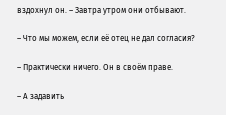вздохнул он. – Завтра утром они отбывают.

– Что мы можем, если её отец не дал согласия?

– Практически ничего. Он в своём праве.

– А задавить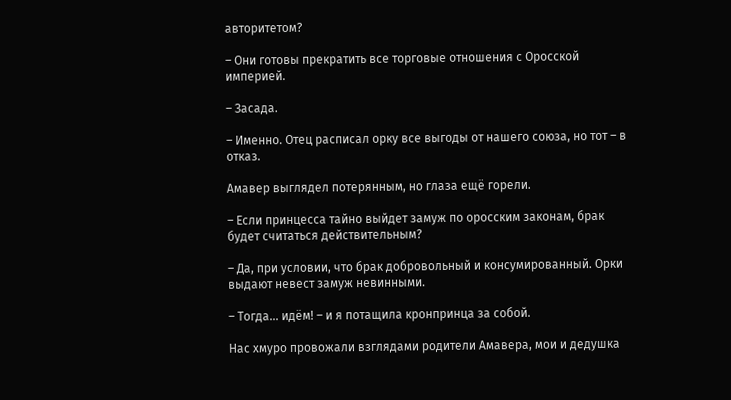авторитетом?

– Они готовы прекратить все торговые отношения с Оросской империей.

– Засада.

– Именно. Отец расписал орку все выгоды от нашего союза, но тот – в отказ.

Амавер выглядел потерянным, но глаза ещё горели.

– Если принцесса тайно выйдет замуж по оросским законам, брак будет считаться действительным?

– Да, при условии, что брак добровольный и консумированный. Орки выдают невест замуж невинными.

– Тогда... идём! – и я потащила кронпринца за собой.

Нас хмуро провожали взглядами родители Амавера, мои и дедушка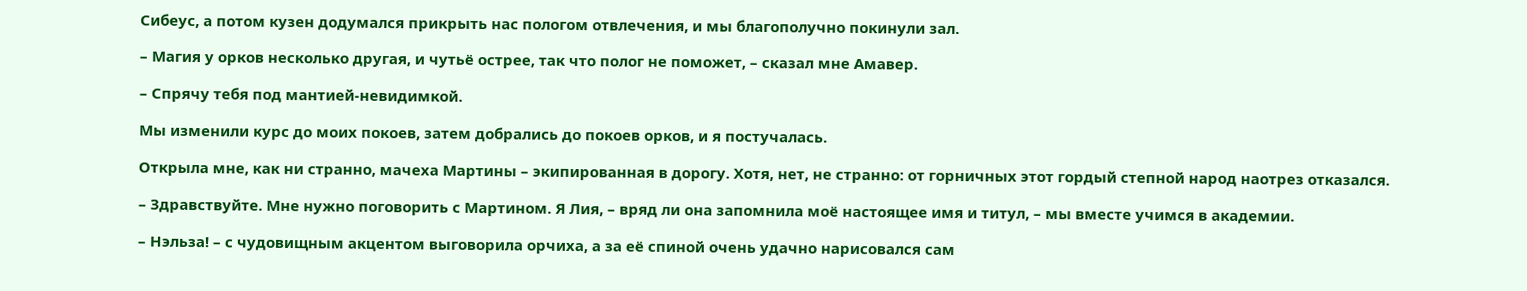Сибеус, а потом кузен додумался прикрыть нас пологом отвлечения, и мы благополучно покинули зал.

– Магия у орков несколько другая, и чутьё острее, так что полог не поможет, – сказал мне Амавер.

– Спрячу тебя под мантией-невидимкой.

Мы изменили курс до моих покоев, затем добрались до покоев орков, и я постучалась.

Открыла мне, как ни странно, мачеха Мартины – экипированная в дорогу. Хотя, нет, не странно: от горничных этот гордый степной народ наотрез отказался.

– Здравствуйте. Мне нужно поговорить с Мартином. Я Лия, – вряд ли она запомнила моё настоящее имя и титул, – мы вместе учимся в академии.

– Нэльза! – с чудовищным акцентом выговорила орчиха, а за её спиной очень удачно нарисовался сам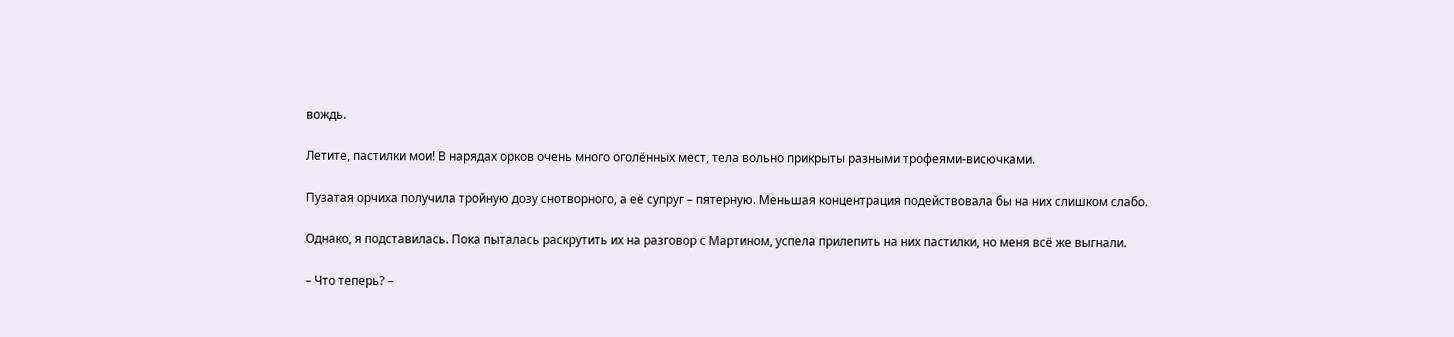вождь.

Летите, пастилки мои! В нарядах орков очень много оголённых мест, тела вольно прикрыты разными трофеями-висючками.

Пузатая орчиха получила тройную дозу снотворного, а её супруг – пятерную. Меньшая концентрация подействовала бы на них слишком слабо.

Однако, я подставилась. Пока пыталась раскрутить их на разговор с Мартином, успела прилепить на них пастилки, но меня всё же выгнали.

– Что теперь? –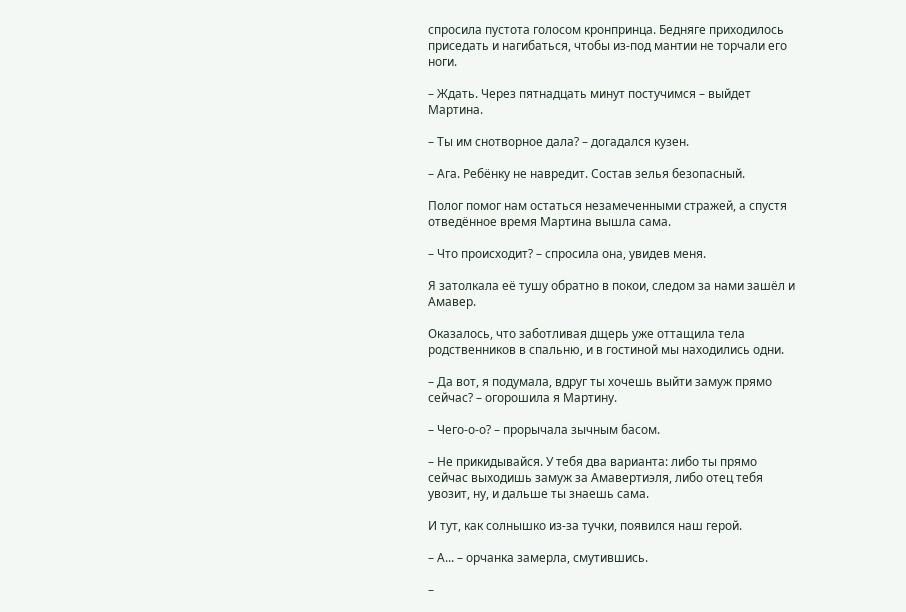спросила пустота голосом кронпринца. Бедняге приходилось приседать и нагибаться, чтобы из-под мантии не торчали его ноги.

– Ждать. Через пятнадцать минут постучимся – выйдет Мартина.

– Ты им снотворное дала? – догадался кузен.

– Ага. Ребёнку не навредит. Состав зелья безопасный.

Полог помог нам остаться незамеченными стражей, а спустя отведённое время Мартина вышла сама.

– Что происходит? – спросила она, увидев меня.

Я затолкала её тушу обратно в покои, следом за нами зашёл и Амавер.

Оказалось, что заботливая дщерь уже оттащила тела родственников в спальню, и в гостиной мы находились одни.

– Да вот, я подумала, вдруг ты хочешь выйти замуж прямо сейчас? – огорошила я Мартину.

– Чего-о-о? – прорычала зычным басом.

– Не прикидывайся. У тебя два варианта: либо ты прямо сейчас выходишь замуж за Амавертиэля, либо отец тебя увозит, ну, и дальше ты знаешь сама.

И тут, как солнышко из-за тучки, появился наш герой.

– А... – орчанка замерла, смутившись.

–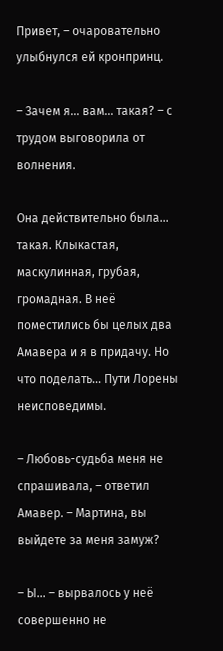Привет, – очаровательно улыбнулся ей кронпринц.

– Зачем я... вам... такая? – с трудом выговорила от волнения.

Она действительно была... такая. Клыкастая, маскулинная, грубая, громадная. В неё поместились бы целых два Амавера и я в придачу. Но что поделать... Пути Лорены неисповедимы.

– Любовь-судьба меня не спрашивала, – ответил Амавер. – Мартина, вы выйдете за меня замуж?

– Ы... – вырвалось у неё совершенно не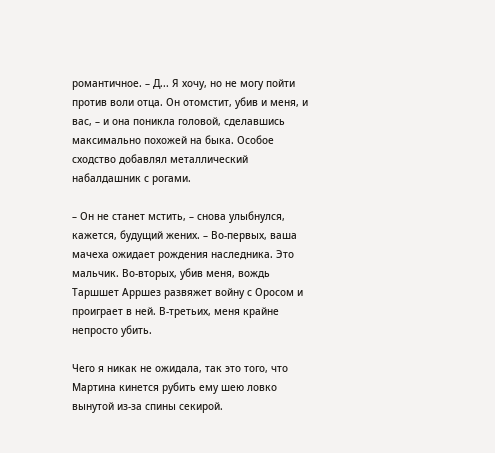романтичное. – Д... Я хочу, но не могу пойти против воли отца. Он отомстит, убив и меня, и вас, – и она поникла головой, сделавшись максимально похожей на быка. Особое сходство добавлял металлический набалдашник с рогами.

– Он не станет мстить, – снова улыбнулся, кажется, будущий жених. – Во-первых, ваша мачеха ожидает рождения наследника. Это мальчик. Во-вторых, убив меня, вождь Таршшет Арршез развяжет войну с Оросом и проиграет в ней. В-третьих, меня крайне непросто убить.

Чего я никак не ожидала, так это того, что Мартина кинется рубить ему шею ловко вынутой из-за спины секирой.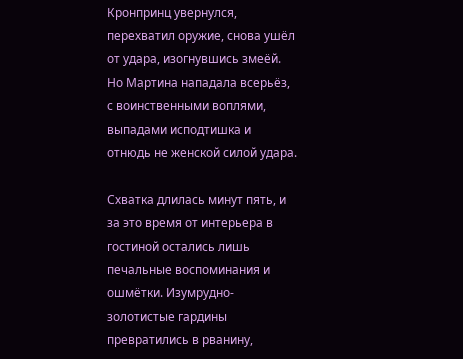Кронпринц увернулся, перехватил оружие, снова ушёл от удара, изогнувшись змеёй. Но Мартина нападала всерьёз, с воинственными воплями, выпадами исподтишка и отнюдь не женской силой удара.

Схватка длилась минут пять, и за это время от интерьера в гостиной остались лишь печальные воспоминания и ошмётки. Изумрудно-золотистые гардины превратились в рванину,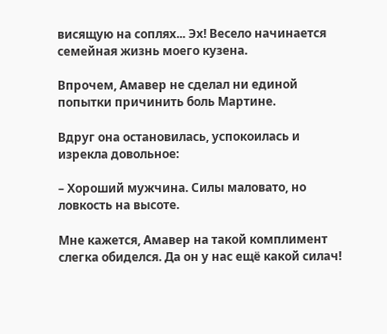висящую на соплях... Эх! Весело начинается семейная жизнь моего кузена.

Впрочем, Амавер не сделал ни единой попытки причинить боль Мартине.

Вдруг она остановилась, успокоилась и изрекла довольное:

– Хороший мужчина. Силы маловато, но ловкость на высоте.

Мне кажется, Амавер на такой комплимент слегка обиделся. Да он у нас ещё какой силач!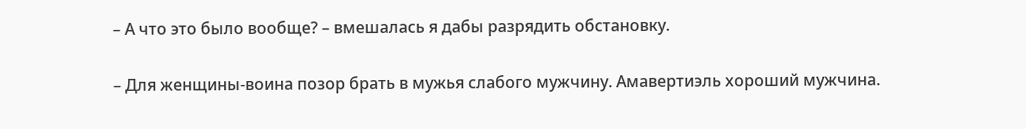– А что это было вообще? – вмешалась я дабы разрядить обстановку.

– Для женщины-воина позор брать в мужья слабого мужчину. Амавертиэль хороший мужчина.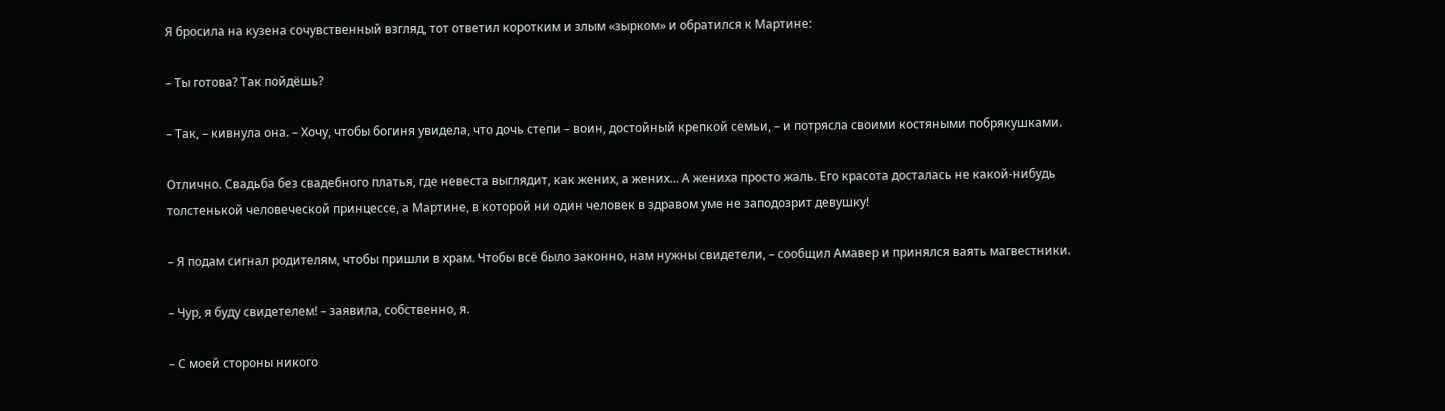Я бросила на кузена сочувственный взгляд, тот ответил коротким и злым «зырком» и обратился к Мартине:

– Ты готова? Так пойдёшь?

– Так, – кивнула она. – Хочу, чтобы богиня увидела, что дочь степи – воин, достойный крепкой семьи, – и потрясла своими костяными побрякушками.

Отлично. Свадьба без свадебного платья, где невеста выглядит, как жених, а жених... А жениха просто жаль. Его красота досталась не какой-нибудь толстенькой человеческой принцессе, а Мартине, в которой ни один человек в здравом уме не заподозрит девушку!

– Я подам сигнал родителям, чтобы пришли в храм. Чтобы всё было законно, нам нужны свидетели, – сообщил Амавер и принялся ваять магвестники.

– Чур, я буду свидетелем! – заявила, собственно, я.

– С моей стороны никого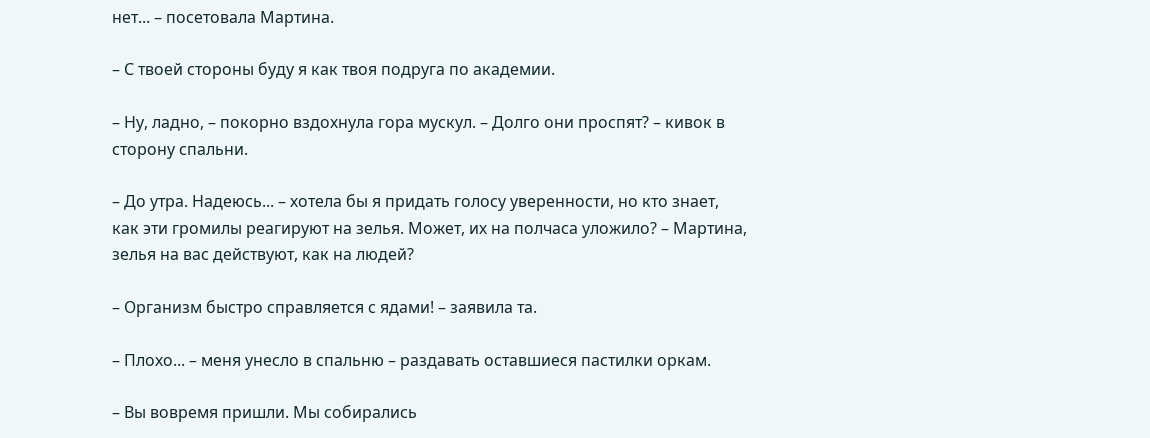нет... – посетовала Мартина.

– С твоей стороны буду я как твоя подруга по академии.

– Ну, ладно, – покорно вздохнула гора мускул. – Долго они проспят? – кивок в сторону спальни.

– До утра. Надеюсь... – хотела бы я придать голосу уверенности, но кто знает, как эти громилы реагируют на зелья. Может, их на полчаса уложило? – Мартина, зелья на вас действуют, как на людей?

– Организм быстро справляется с ядами! – заявила та.

– Плохо... – меня унесло в спальню – раздавать оставшиеся пастилки оркам.

– Вы вовремя пришли. Мы собирались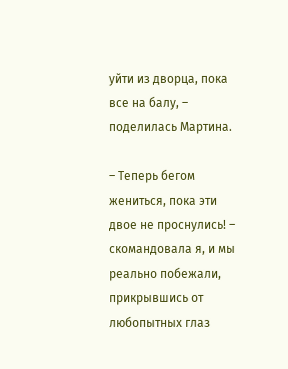уйти из дворца, пока все на балу, – поделилась Мартина.

– Теперь бегом жениться, пока эти двое не проснулись! – скомандовала я, и мы реально побежали, прикрывшись от любопытных глаз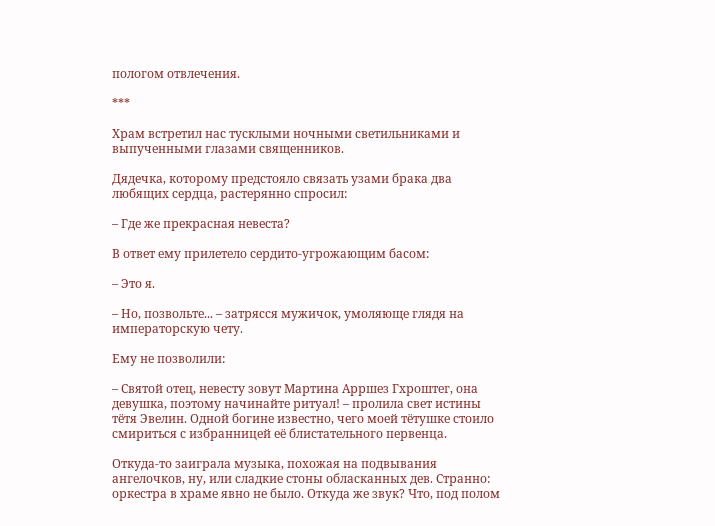пологом отвлечения.

***

Храм встретил нас тусклыми ночными светильниками и выпученными глазами священников.

Дядечка, которому предстояло связать узами брака два любящих сердца, растерянно спросил:

– Где же прекрасная невеста?

В ответ ему прилетело сердито-угрожающим басом:

– Это я.

– Но, позвольте... – затрясся мужичок, умоляюще глядя на императорскую чету.

Ему не позволили:

– Святой отец, невесту зовут Мартина Арршез Гхроштег, она девушка, поэтому начинайте ритуал! – пролила свет истины тётя Эвелин. Одной богине известно, чего моей тётушке стоило смириться с избранницей её блистательного первенца.

Откуда-то заиграла музыка, похожая на подвывания ангелочков, ну, или сладкие стоны обласканных дев. Странно: оркестра в храме явно не было. Откуда же звук? Что, под полом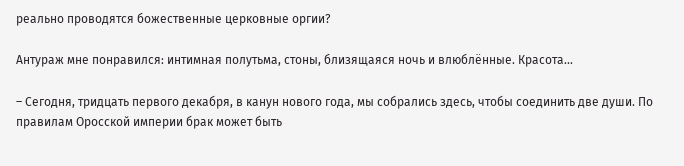реально проводятся божественные церковные оргии?

Антураж мне понравился: интимная полутьма, стоны, близящаяся ночь и влюблённые. Красота...

– Сегодня, тридцать первого декабря, в канун нового года, мы собрались здесь, чтобы соединить две души. По правилам Оросской империи брак может быть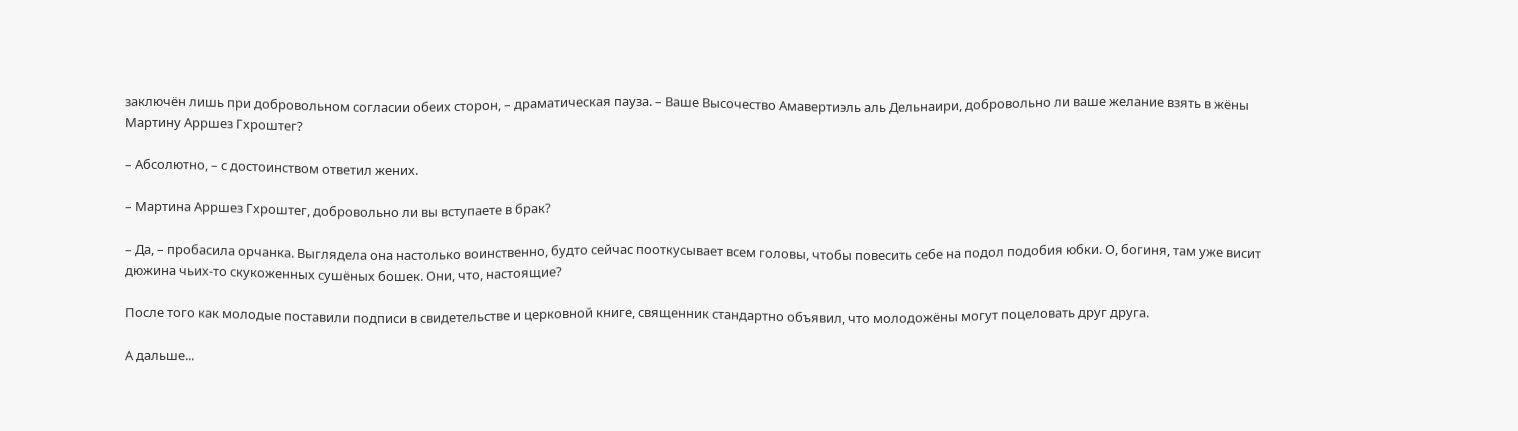заключён лишь при добровольном согласии обеих сторон, – драматическая пауза. – Ваше Высочество Амавертиэль аль Дельнаири, добровольно ли ваше желание взять в жёны Мартину Арршез Гхроштег?

– Абсолютно, – с достоинством ответил жених.

– Мартина Арршез Гхроштег, добровольно ли вы вступаете в брак?

– Да, – пробасила орчанка. Выглядела она настолько воинственно, будто сейчас пооткусывает всем головы, чтобы повесить себе на подол подобия юбки. О, богиня, там уже висит дюжина чьих-то скукоженных сушёных бошек. Они, что, настоящие?

После того как молодые поставили подписи в свидетельстве и церковной книге, священник стандартно объявил, что молодожёны могут поцеловать друг друга.

А дальше...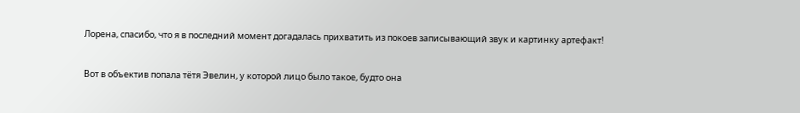Лорена, спасибо, что я в последний момент догадалась прихватить из покоев записывающий звук и картинку артефакт!

Вот в объектив попала тётя Эвелин, у которой лицо было такое, будто она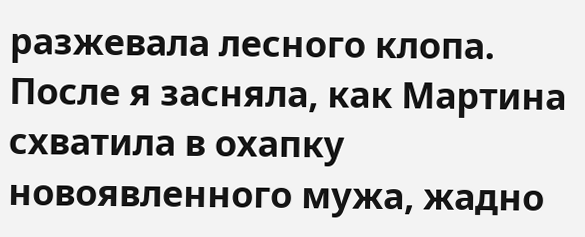разжевала лесного клопа. После я засняла, как Мартина схватила в охапку новоявленного мужа, жадно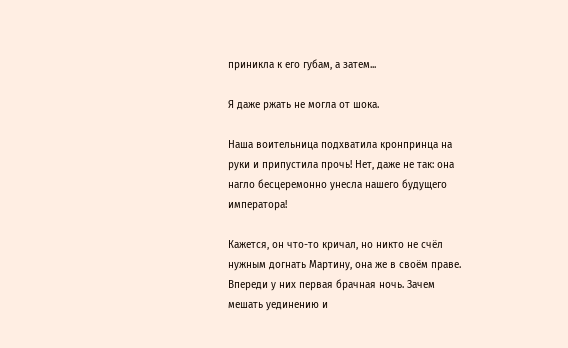приникла к его губам, а затем...

Я даже ржать не могла от шока.

Наша воительница подхватила кронпринца на руки и припустила прочь! Нет, даже не так: она нагло бесцеремонно унесла нашего будущего императора!

Кажется, он что-то кричал, но никто не счёл нужным догнать Мартину, она же в своём праве. Впереди у них первая брачная ночь. Зачем мешать уединению и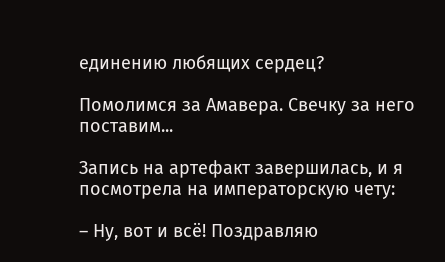единению любящих сердец?

Помолимся за Амавера. Свечку за него поставим...

Запись на артефакт завершилась, и я посмотрела на императорскую чету:

– Ну, вот и всё! Поздравляю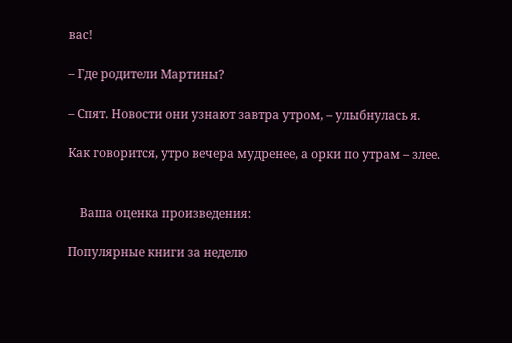вас!

– Где родители Мартины?

– Спят. Новости они узнают завтра утром, – улыбнулась я.

Как говорится, утро вечера мудренее, а орки по утрам – злее.


    Ваша оценка произведения:

Популярные книги за неделю